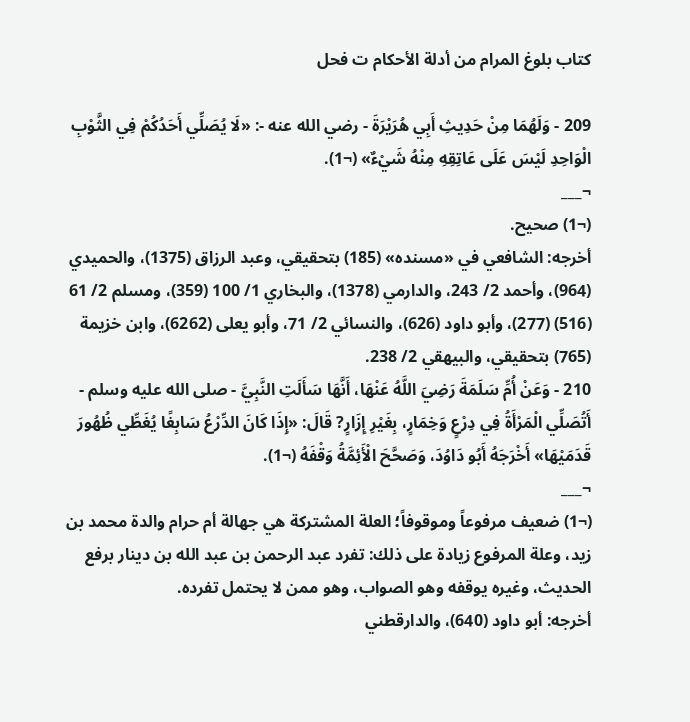كتاب بلوغ المرام من أدلة الأحكام ت فحل

209 - وَلَهُمَا مِنْ حَدِيثِ أَبِي هُرَيْرَةَ - رضي الله عنه -: «لَا يُصَلِّي أَحَدُكُمْ فِي الثَّوْبِ الْوَاحِدِ لَيْسَ عَلَى عَاتِقِهِ مِنْهُ شَيْءٌ» (¬1).
¬___
(¬1) صحيح.
أخرجه: الشافعي في «مسنده» (185) بتحقيقي، وعبد الرزاق (1375)، والحميدي (964)، وأحمد 2/ 243، والدارمي (1378)، والبخاري 1/ 100 (359)، ومسلم 2/ 61 (516) (277)، وأبو داود (626)، والنسائي 2/ 71، وأبو يعلى (6262)، وابن خزيمة (765) بتحقيقي، والبيهقي 2/ 238.
210 - وَعَنْ أُمِّ سَلَمَةَ رَضِيَ اللَّهُ عَنْهَا، أَنَّهَا سَأَلَتِ النَّبِيَّ - صلى الله عليه وسلم - أَتُصَلِّي الْمَرْأَةُ فِي دِرْعٍ وَخِمَارٍ، بِغَيْرِ إِزَارٍ? قَالَ: «إِذَا كَانَ الدِّرْعُ سَابِغًا يُغَطِّي ظُهُورَ قَدَمَيْهَا» أَخْرَجَهُ أَبُو دَاوُدَ، وَصَحَّحَ الْأَئِمَّةُ وَقْفَهُ (¬1).
¬___
(¬1) ضعيف مرفوعاً وموقوفاً؛ العلة المشتركة هي جهالة أم حرام والدة محمد بن زيد، وعلة المرفوع زيادة على ذلك: تفرد عبد الرحمن بن عبد الله بن دينار برفع الحديث، وغيره يوقفه وهو الصواب، وهو ممن لا يحتمل تفرده.
أخرجه: أبو داود (640)، والدارقطني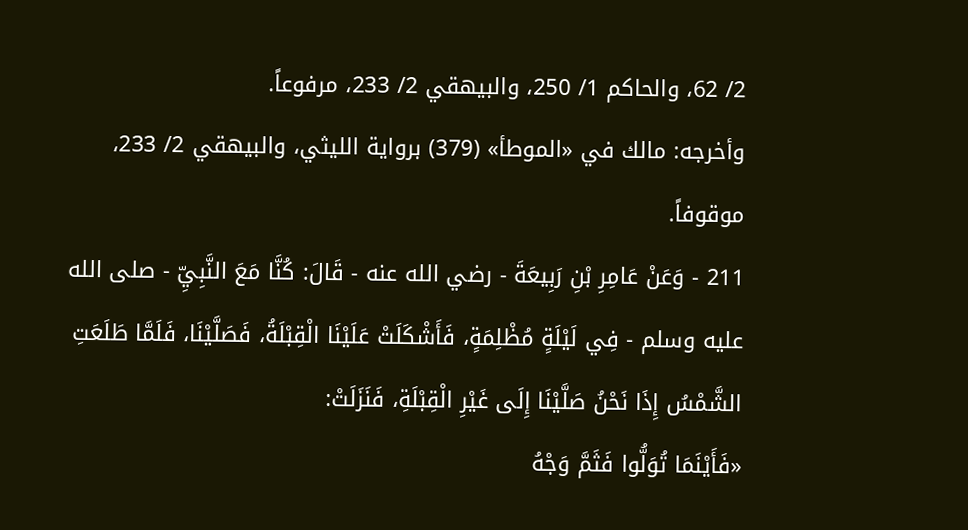2/ 62، والحاكم 1/ 250، والبيهقي 2/ 233، مرفوعاً.
وأخرجه: مالك في «الموطأ» (379) برواية الليثي، والبيهقي 2/ 233، موقوفاً.
211 - وَعَنْ عَامِرِ بْنِ رَبِيعَةَ - رضي الله عنه - قَالَ: كُنَّا مَعَ النَّبِيِّ - صلى الله عليه وسلم - فِي لَيْلَةٍ مُظْلِمَةٍ، فَأَشْكَلَتْ عَلَيْنَا الْقِبْلَةُ، فَصَلَّيْنَا، فَلَمَّا طَلَعَتِ الشَّمْسُ إِذَا نَحْنُ صَلَّيْنَا إِلَى غَيْرِ الْقِبْلَةِ، فَنَزَلَتْ:
«فَأَيْنَمَا تُوَلُّوا فَثَمَّ وَجْهُ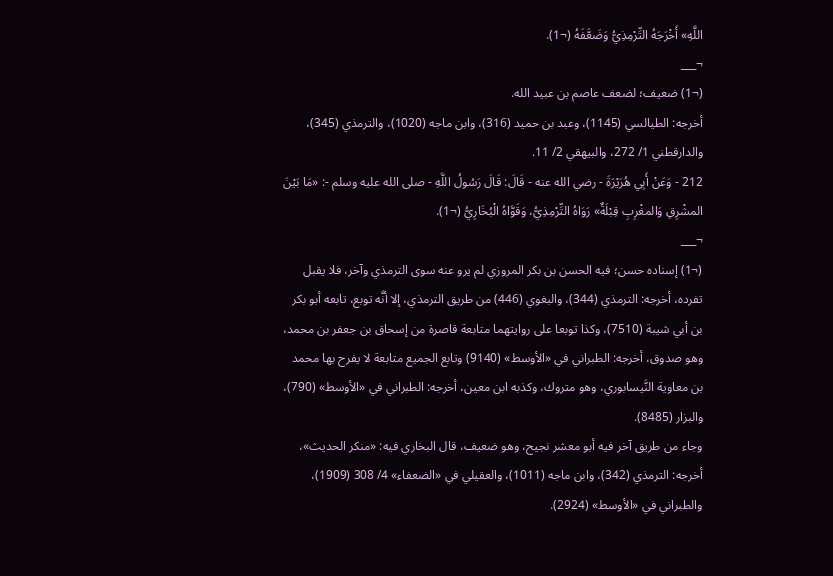اللَّهِ» أَخْرَجَهُ التِّرْمِذِيُّ وَضَعَّفَهُ (¬1).
¬___
(¬1) ضعيف؛ لضعف عاصم بن عبيد الله.
أخرجه: الطيالسي (1145)، وعبد بن حميد (316)، وابن ماجه (1020)، والترمذي (345)، والدارقطني 1/ 272، والبيهقي 2/ 11.
212 - وَعَنْ أَبِي هُرَيْرَةَ - رضي الله عنه - قَالَ: قَالَ رَسُولُ اللَّهِ - صلى الله عليه وسلم -: «مَا بَيْنَ المشْرِقِ وَالمغْرِبِ قِبْلَةٌ» رَوَاهُ التِّرْمِذِيُّ، وَقَوَّاهُ الْبُخَارِيُّ (¬1).
¬___
(¬1) إسناده حسن؛ فيه الحسن بن بكر المروزي لم يرو عنه سوى الترمذي وآخر، فلا يقبل تفرده، أخرجه: الترمذي (344)، والبغوي (446) من طريق الترمذي، إلا أنَّه توبع، تابعه أبو بكر بن أبي شيبة (7510)، وكذا توبعا على روايتهما متابعة قاصرة من إسحاق بن جعفر بن محمد، وهو صدوق، أخرجه: الطبراني في «الأوسط» (9140) وتابع الجميع متابعة لا يفرح بها محمد بن معاوية النَّيسابوري، وهو متروك، وكذبه ابن معين، أخرجه: الطبراني في «الأوسط» (790)، والبزار (8485).
وجاء من طريق آخر فيه أبو معشر نجيح، وهو ضعيف، قال البخاري فيه: «منكر الحديث»، أخرجه: الترمذي (342)، وابن ماجه (1011)، والعقيلي في «الضعفاء» 4/ 308 (1909)، والطبراني في «الأوسط» (2924).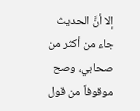إلا أنَّ الحديث جاء من أكثر من صحابي، وصح موقوفاً من قول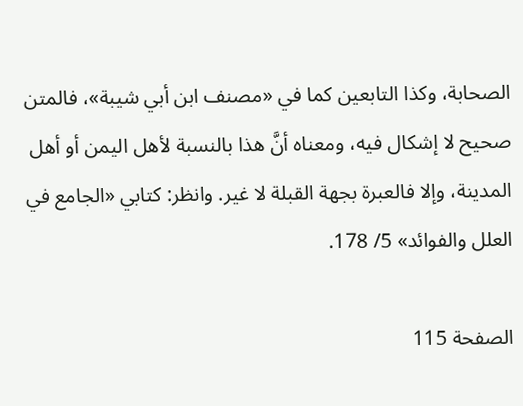الصحابة، وكذا التابعين كما في «مصنف ابن أبي شيبة»، فالمتن صحيح لا إشكال فيه، ومعناه أنَّ هذا بالنسبة لأهل اليمن أو أهل المدينة، وإلا فالعبرة بجهة القبلة لا غير. وانظر: كتابي «الجامع في العلل والفوائد» 5/ 178.

الصفحة 115